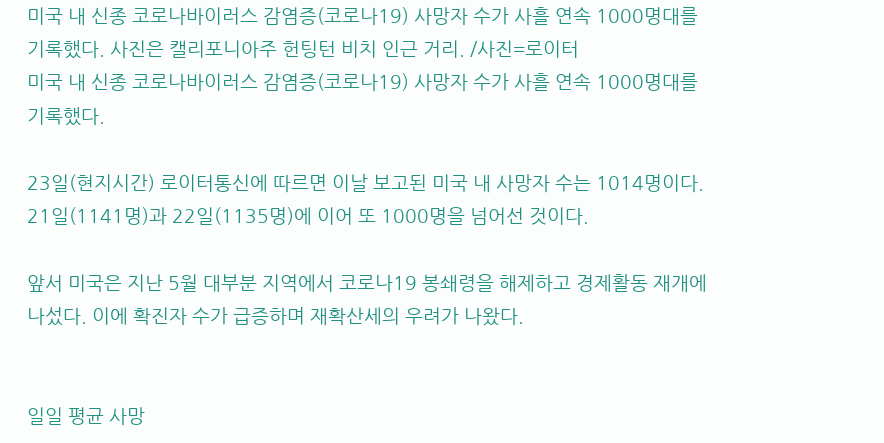미국 내 신종 코로나바이러스 감염증(코로나19) 사망자 수가 사흘 연속 1000명대를 기록했다. 사진은 캘리포니아주 헌팅턴 비치 인근 거리. /사진=로이터
미국 내 신종 코로나바이러스 감염증(코로나19) 사망자 수가 사흘 연속 1000명대를 기록했다.

23일(현지시간) 로이터통신에 따르면 이날 보고된 미국 내 사망자 수는 1014명이다. 21일(1141명)과 22일(1135명)에 이어 또 1000명을 넘어선 것이다.

앞서 미국은 지난 5월 대부분 지역에서 코로나19 봉쇄령을 해제하고 경제활동 재개에 나섰다. 이에 확진자 수가 급증하며 재확산세의 우려가 나왔다.


일일 평균 사망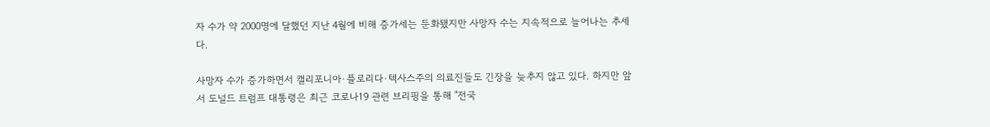자 수가 약 2000명에 달했던 지난 4월에 비해 증가세는 둔화됐지만 사망자 수는 지속적으로 늘어나는 추세다.

사망자 수가 증가하면서 캘리포니아·플로리다·텍사스주의 의료진들도 긴장을 늦추지 않고 있다. 하지만 앞서 도널드 트럼프 대통령은 최근 코로나19 관련 브리핑을 통해 "전국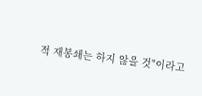적 재봉쇄는 하지 않을 것"이라고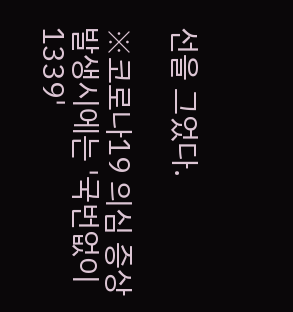선을 그었다.

※코로나19 의심 증상 발생시에는 '국번없이 1339'